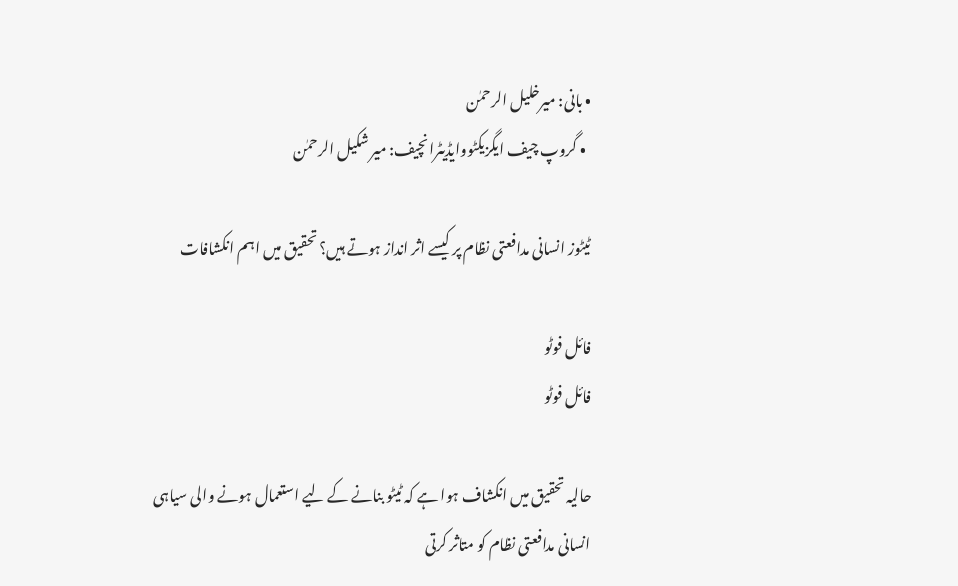• بانی: میرخلیل الرحمٰن
  • گروپ چیف ایگزیکٹووایڈیٹرانچیف: میر شکیل الرحمٰن

ٹیٹوز انسانی مدافعتی نظام پر کیسے اثر انداز ہوتے ہیں؟ تحقیق میں اہم انکشافات

فائل فوٹو
فائل فوٹو

حالیہ تحقیق میں انکشاف ہوا ہے کہ ٹیٹو بنانے کے لیے استعمال ہونے والی سیاہی انسانی مدافعتی نظام کو متاثر کرتی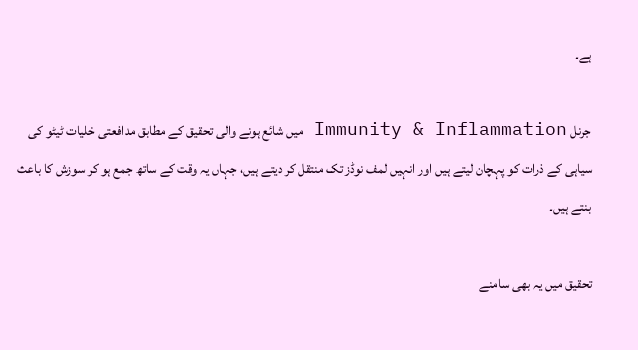ہے۔

جرنل Immunity & Inflammation میں شائع ہونے والی تحقیق کے مطابق مدافعتی خلیات ٹیٹو کی سیاہی کے ذرات کو پہچان لیتے ہیں اور انہیں لمف نوڈز تک منتقل کر دیتے ہیں، جہاں یہ وقت کے ساتھ جمع ہو کر سوزش کا باعث بنتے ہیں۔

تحقیق میں یہ بھی سامنے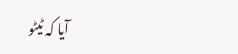آیا کہ ٹیٹو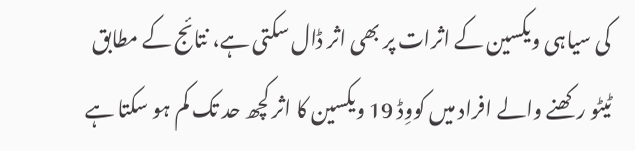کی سیاہی ویکسین کے اثرات پر بھی اثر ڈال سکتی ہے، نتائج کے مطابق ٹیٹو رکھنے والے افراد میں کووِڈ 19 ویکسین کا اثر کچھ حد تک کم ہو سکتا ہے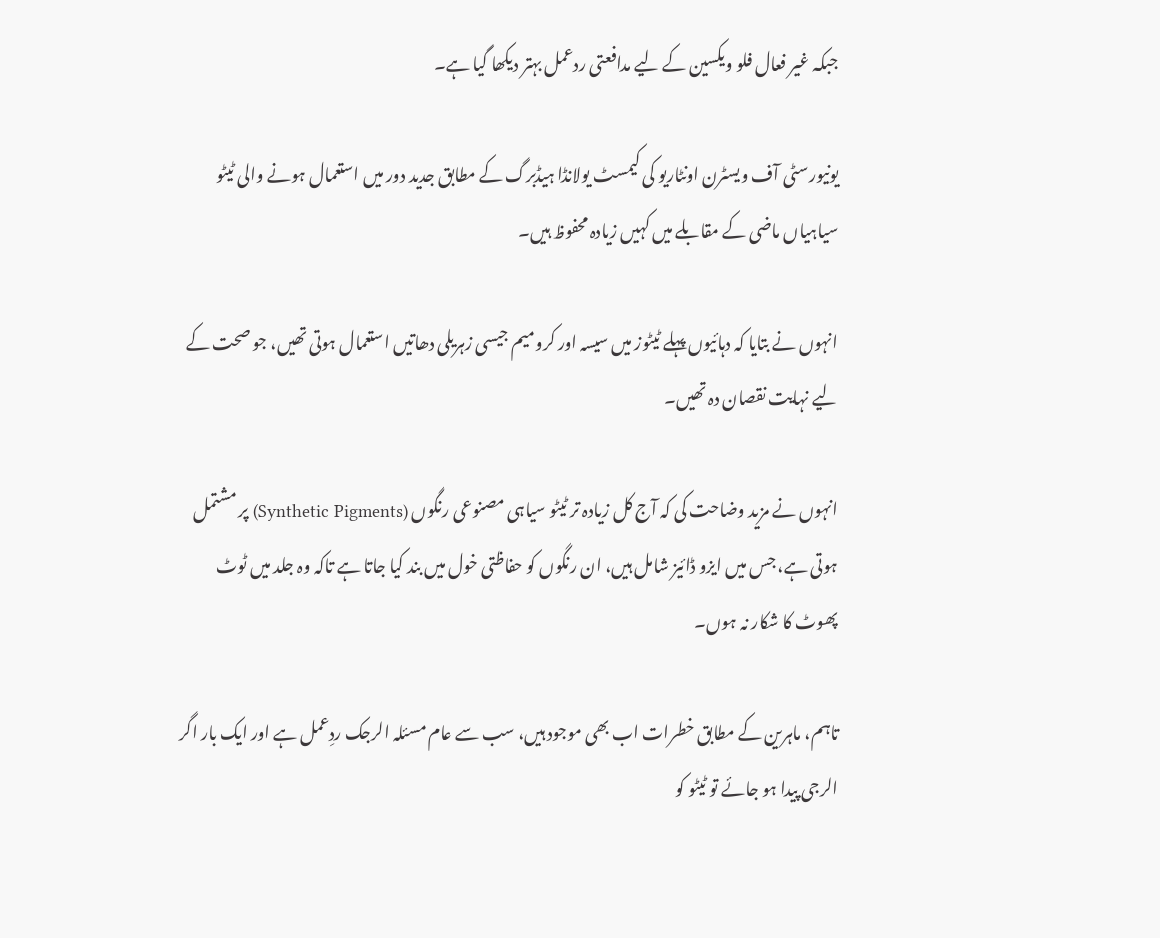جبکہ غیر فعال فلو ویکسین کے لیے مدافعتی ردعمل بہتر دیکھا گیا ہے۔

یونیورسٹی آف ویسٹرن اونٹاریو کی کیمسٹ یولانڈا ہیڈبرگ کے مطابق جدید دور میں استعمال ہونے والی ٹیٹو سیاہیاں ماضی کے مقابلے میں کہیں زیادہ محفوظ ہیں۔

انہوں نے بتایا کہ دہائیوں پہلے ٹیٹوز میں سیسہ اور کرومیم جیسی زہریلی دھاتیں استعمال ہوتی تھیں، جو صحت کے لیے نہایت نقصان دہ تھیں۔

انہوں نے مزید وضاحت کی کہ آج کل زیادہ تر ٹیٹو سیاہی مصنوعی رنگوں (Synthetic Pigments) پر مشتمل ہوتی ہے، جس میں ایزو ڈائیز شامل ہیں، ان رنگوں کو حفاظتی خول میں بند کیا جاتا ہے تاکہ وہ جلد میں ٹوٹ پھوٹ کا شکار نہ ہوں۔

تاہم، ماہرین کے مطابق خطرات اب بھی موجود ہیں، سب سے عام مسئلہ الرجک ردِعمل ہے اور ایک بار اگر الرجی پیدا ہو جائے تو ٹیٹو کو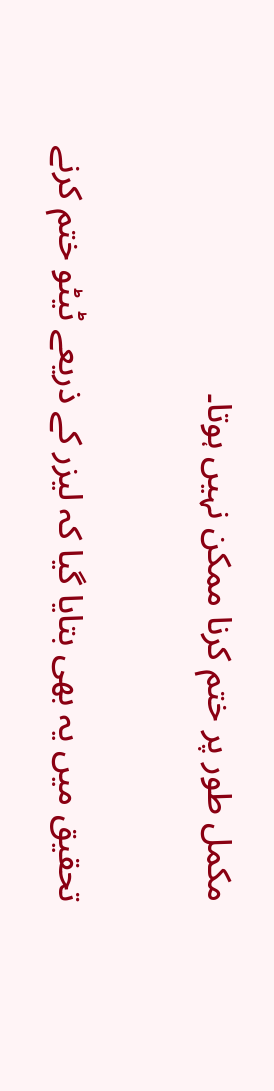مکمل طور پر ختم کرنا ممکن نہیں ہوتا۔

تحقیق میں یہ بھی بتایا گیا کہ لیزر کے ذریعے ٹیٹو ختم کرنے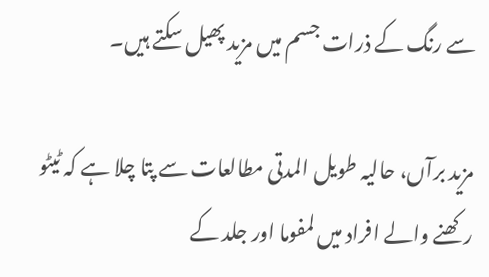سے رنگ کے ذرات جسم میں مزید پھیل سکتے ہیں۔

مزید برآں، حالیہ طویل المدتی مطالعات سے پتا چلا ہے کہ ٹیٹو رکھنے والے افراد میں لمفوما اور جلد کے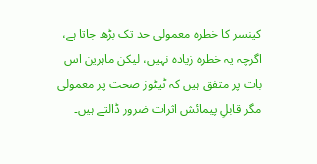کینسر کا خطرہ معمولی حد تک بڑھ جاتا ہے، اگرچہ یہ خطرہ زیادہ نہیں، لیکن ماہرین اس بات پر متفق ہیں کہ ٹیٹوز صحت پر معمولی مگر قابلِ پیمائش اثرات ضرور ڈالتے ہیں۔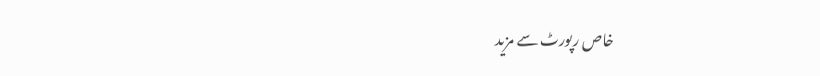خاص رپورٹ سے مزید